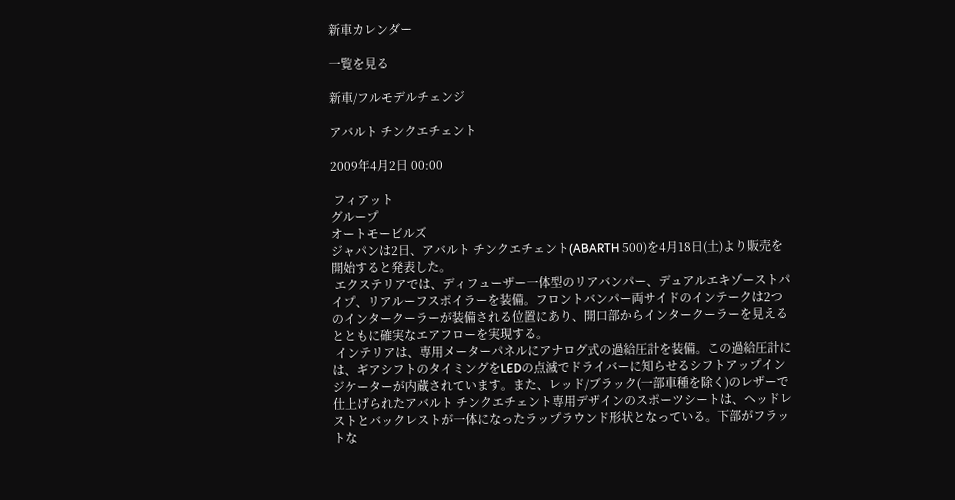新車カレンダー

一覧を見る

新車/フルモデルチェンジ

アバルト チンクエチェント

2009年4月2日 00:00

 フィアット
グループ
オートモービルズ
ジャパンは2日、アバルト チンクエチェント(ABARTH 500)を4月18日(土)より販売を開始すると発表した。
 エクステリアでは、ディフューザー一体型のリアバンパー、デュアルエキゾーストパイプ、リアルーフスポイラーを装備。フロントバンパー両サイドのインテークは2つのインタークーラーが装備される位置にあり、開口部からインタークーラーを見えるとともに確実なエアフローを実現する。
 インテリアは、専用メーターパネルにアナログ式の過給圧計を装備。この過給圧計には、ギアシフトのタイミングをLEDの点滅でドライバーに知らせるシフトアップインジケーターが内蔵されています。また、レッド/ブラック(一部車種を除く)のレザーで仕上げられたアバルト チンクエチェント専用デザインのスポーツシートは、ヘッドレストとバックレストが一体になったラップラウンド形状となっている。下部がフラットな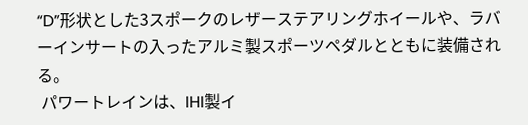“D”形状とした3スポークのレザーステアリングホイールや、ラバーインサートの入ったアルミ製スポーツペダルとともに装備される。
 パワートレインは、IHI製イ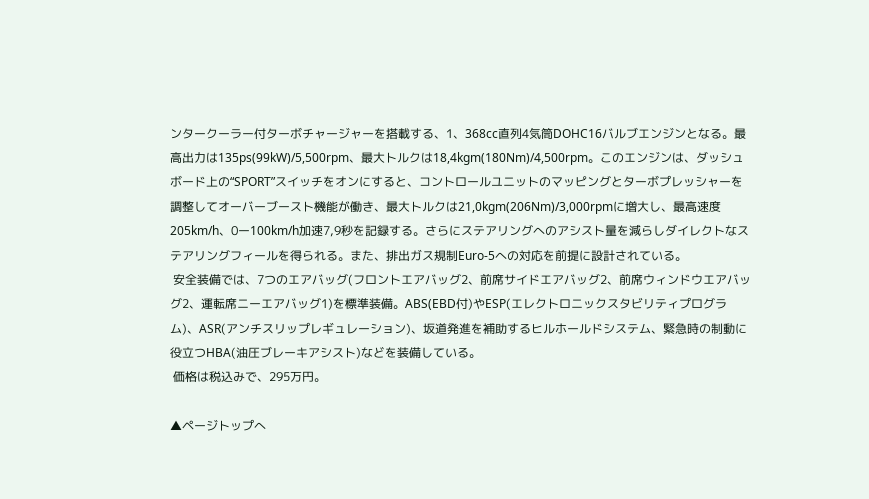ンタークーラー付ターボチャージャーを搭載する、1、368cc直列4気筒DOHC16バルブエンジンとなる。最高出力は135ps(99kW)/5,500rpm、最大トルクは18,4kgm(180Nm)/4,500rpm。このエンジンは、ダッシュボード上の“SPORT”スイッチをオンにすると、コントロールユニットのマッピングとターボプレッシャーを調整してオーバーブースト機能が働き、最大トルクは21,0kgm(206Nm)/3,000rpmに増大し、最高速度205km/h、0ー100km/h加速7,9秒を記録する。さらにステアリングへのアシスト量を減らしダイレクトなステアリングフィールを得られる。また、排出ガス規制Euro-5への対応を前提に設計されている。
 安全装備では、7つのエアバッグ(フロントエアバッグ2、前席サイドエアバッグ2、前席ウィンドウエアバッグ2、運転席ニーエアバッグ1)を標準装備。ABS(EBD付)やESP(エレクトロニックスタビリティプログラム)、ASR(アンチスリップレギュレーション)、坂道発進を補助するヒルホールドシステム、緊急時の制動に役立つHBA(油圧ブレーキアシスト)などを装備している。
 価格は税込みで、295万円。

▲ページトップへ